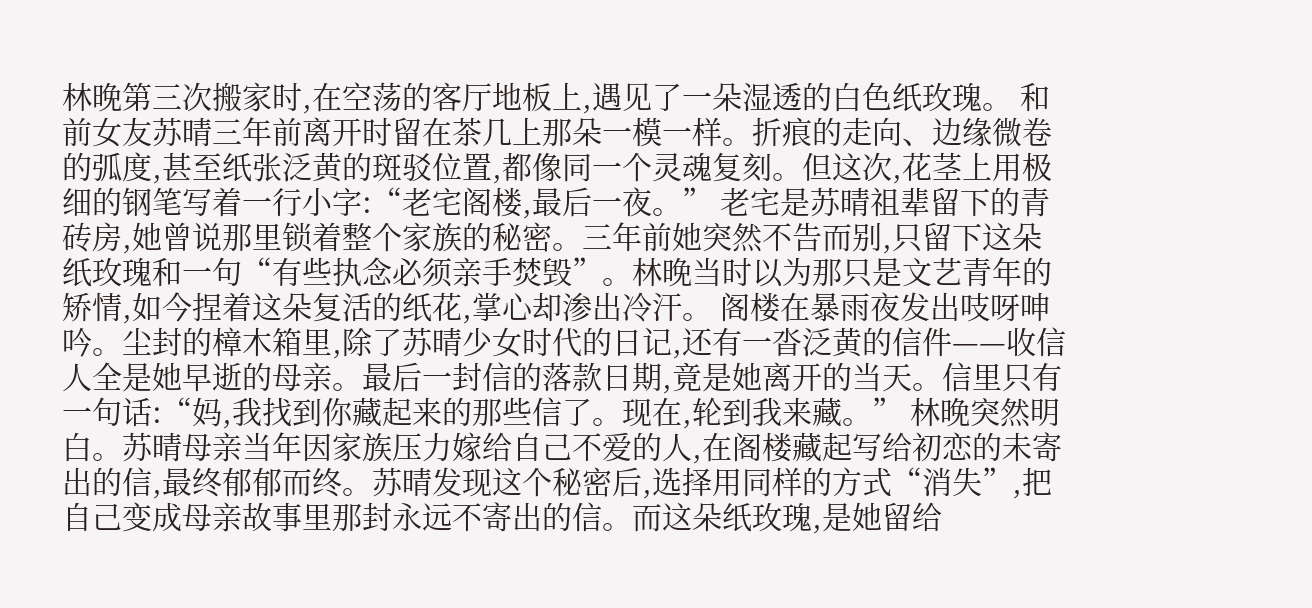林晚第三次搬家时,在空荡的客厅地板上,遇见了一朵湿透的白色纸玫瑰。 和前女友苏晴三年前离开时留在茶几上那朵一模一样。折痕的走向、边缘微卷的弧度,甚至纸张泛黄的斑驳位置,都像同一个灵魂复刻。但这次,花茎上用极细的钢笔写着一行小字:“老宅阁楼,最后一夜。” 老宅是苏晴祖辈留下的青砖房,她曾说那里锁着整个家族的秘密。三年前她突然不告而别,只留下这朵纸玫瑰和一句“有些执念必须亲手焚毁”。林晚当时以为那只是文艺青年的矫情,如今捏着这朵复活的纸花,掌心却渗出冷汗。 阁楼在暴雨夜发出吱呀呻吟。尘封的樟木箱里,除了苏晴少女时代的日记,还有一沓泛黄的信件——收信人全是她早逝的母亲。最后一封信的落款日期,竟是她离开的当天。信里只有一句话:“妈,我找到你藏起来的那些信了。现在,轮到我来藏。” 林晚突然明白。苏晴母亲当年因家族压力嫁给自己不爱的人,在阁楼藏起写给初恋的未寄出的信,最终郁郁而终。苏晴发现这个秘密后,选择用同样的方式“消失”,把自己变成母亲故事里那封永远不寄出的信。而这朵纸玫瑰,是她留给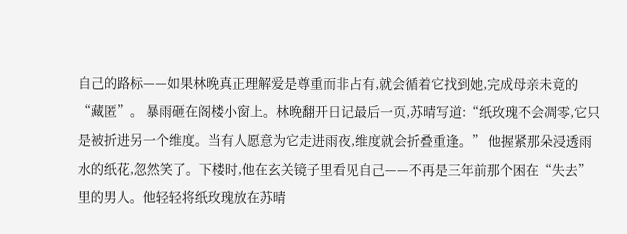自己的路标——如果林晚真正理解爱是尊重而非占有,就会循着它找到她,完成母亲未竟的“藏匿”。 暴雨砸在阁楼小窗上。林晚翻开日记最后一页,苏晴写道:“纸玫瑰不会凋零,它只是被折进另一个维度。当有人愿意为它走进雨夜,维度就会折叠重逢。” 他握紧那朵浸透雨水的纸花,忽然笑了。下楼时,他在玄关镜子里看见自己——不再是三年前那个困在“失去”里的男人。他轻轻将纸玫瑰放在苏晴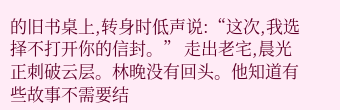的旧书桌上,转身时低声说:“这次,我选择不打开你的信封。” 走出老宅,晨光正刺破云层。林晚没有回头。他知道有些故事不需要结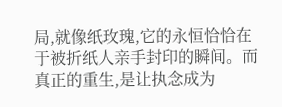局,就像纸玫瑰,它的永恒恰恰在于被折纸人亲手封印的瞬间。而真正的重生,是让执念成为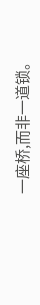一座桥,而非一道锁。